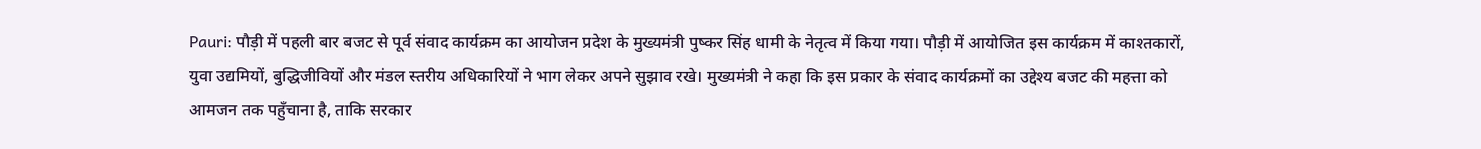Pauri: पौड़ी में पहली बार बजट से पूर्व संवाद कार्यक्रम का आयोजन प्रदेश के मुख्यमंत्री पुष्कर सिंह धामी के नेतृत्व में किया गया। पौड़ी में आयोजित इस कार्यक्रम में काश्तकारों, युवा उद्यमियों, बुद्धिजीवियों और मंडल स्तरीय अधिकारियों ने भाग लेकर अपने सुझाव रखे। मुख्यमंत्री ने कहा कि इस प्रकार के संवाद कार्यक्रमों का उद्देश्य बजट की महत्ता को आमजन तक पहुँचाना है, ताकि सरकार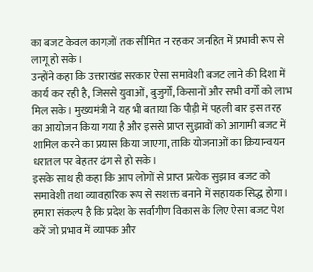का बजट केवल कागज़ों तक सीमित न रहकर जनहित में प्रभावी रूप से लागू हो सके।
उन्होंने कहा कि उत्तराखंड सरकार ऐसा समावेशी बजट लाने की दिशा में कार्य कर रही है, जिससे युवाओं, बुजुर्गों, किसानों और सभी वर्गों को लाभ मिल सके। मुख्यमंत्री ने यह भी बताया कि पौड़ी में पहली बार इस तरह का आयोजन किया गया है और इससे प्राप्त सुझावों को आगामी बजट में शामिल करने का प्रयास किया जाएगा, ताकि योजनाओं का क्रियान्वयन धरातल पर बेहतर ढंग से हो सके।
इसके साथ ही कहा कि आप लोगों से प्राप्त प्रत्येक सुझाव बजट को समावेशी तथा व्यावहारिक रूप से सशक्त बनाने में सहायक सिद्ध होगा। हमारा संकल्प है कि प्रदेश के सर्वांगीण विकास के लिए ऐसा बजट पेश करें जो प्रभाव में व्यापक और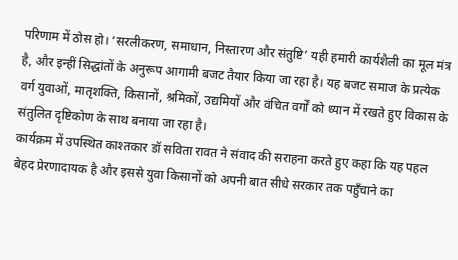परिणाम में ठोस हो। ‘सरलीकरण, समाधान, निस्तारण और संतुष्टि’ यही हमारी कार्यशैली का मूल मंत्र है, और इन्हीं सिद्धांतों के अनुरूप आगामी बजट तैयार किया जा रहा है। यह बजट समाज के प्रत्येक वर्ग युवाओं, मातृशक्ति, किसानों, श्रमिकों, उद्यमियों और वंचित वर्गों को ध्यान में रखते हुए विकास के संतुलित दृष्टिकोण के साथ बनाया जा रहा है।
कार्यक्रम में उपस्थित काश्तकार डॉ सविता रावत ने संवाद की सराहना करते हुए कहा कि यह पहल बेहद प्रेरणादायक है और इससे युवा किसानों को अपनी बात सीधे सरकार तक पहुँचाने का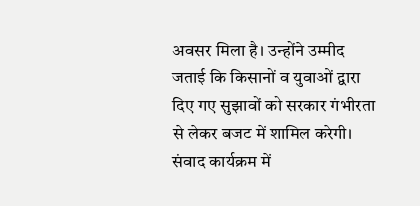अवसर मिला है। उन्होंने उम्मीद जताई कि किसानों व युवाओं द्वारा दिए गए सुझावों को सरकार गंभीरता से लेकर बजट में शामिल करेगी। संवाद कार्यक्रम में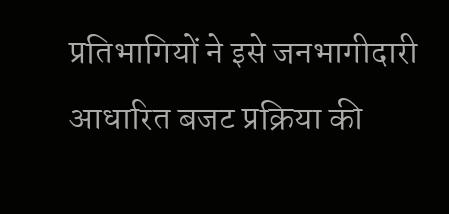प्रतिभागियों ने इसे जनभागीदारी आधारित बजट प्रक्रिया की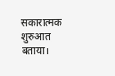सकारात्मक शुरुआत बताया।